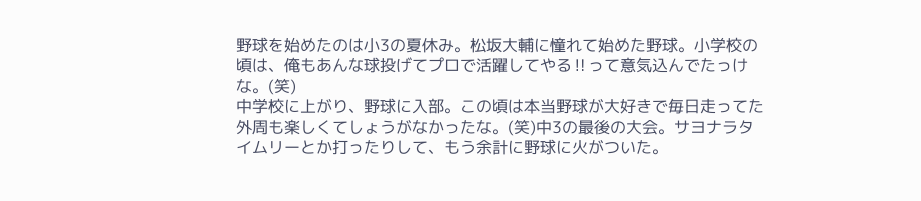野球を始めたのは小3の夏休み。松坂大輔に憧れて始めた野球。小学校の頃は、俺もあんな球投げてプロで活躍してやる‼って意気込んでたっけな。(笑)
中学校に上がり、野球に入部。この頃は本当野球が大好きで毎日走ってた外周も楽しくてしょうがなかったな。(笑)中3の最後の大会。サヨナラタイムリーとか打ったりして、もう余計に野球に火がついた。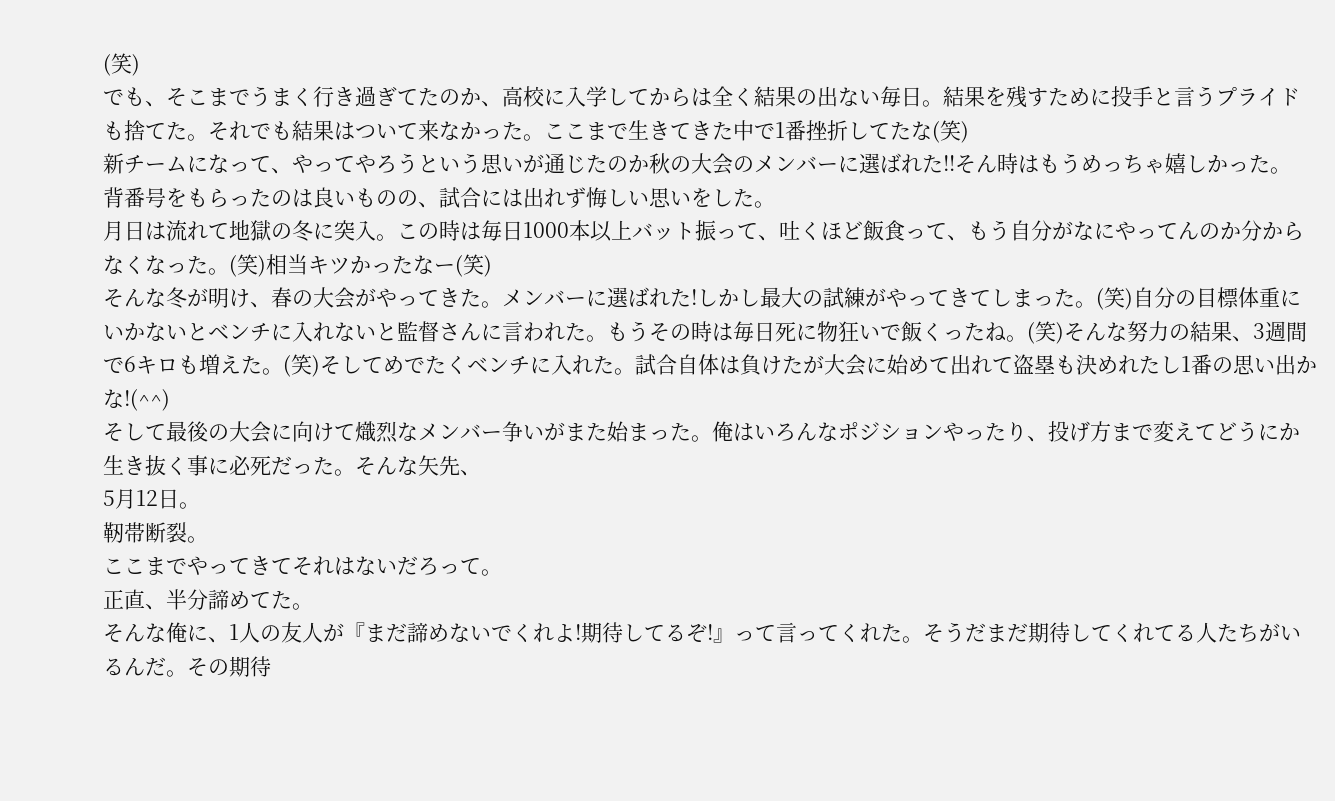(笑)
でも、そこまでうまく行き過ぎてたのか、高校に入学してからは全く結果の出ない毎日。結果を残すために投手と言うプライドも捨てた。それでも結果はついて来なかった。ここまで生きてきた中で1番挫折してたな(笑)
新チームになって、やってやろうという思いが通じたのか秋の大会のメンバーに選ばれた‼そん時はもうめっちゃ嬉しかった。
背番号をもらったのは良いものの、試合には出れず悔しい思いをした。
月日は流れて地獄の冬に突入。この時は毎日1000本以上バット振って、吐くほど飯食って、もう自分がなにやってんのか分からなくなった。(笑)相当キツかったなー(笑)
そんな冬が明け、春の大会がやってきた。メンバーに選ばれた!しかし最大の試練がやってきてしまった。(笑)自分の目標体重にいかないとベンチに入れないと監督さんに言われた。もうその時は毎日死に物狂いで飯くったね。(笑)そんな努力の結果、3週間で6キロも増えた。(笑)そしてめでたくベンチに入れた。試合自体は負けたが大会に始めて出れて盗塁も決めれたし1番の思い出かな!(^^)
そして最後の大会に向けて熾烈なメンバー争いがまた始まった。俺はいろんなポジションやったり、投げ方まで変えてどうにか生き抜く事に必死だった。そんな矢先、
5月12日。
靭帯断裂。
ここまでやってきてそれはないだろって。
正直、半分諦めてた。
そんな俺に、1人の友人が『まだ諦めないでくれよ!期待してるぞ!』って言ってくれた。そうだまだ期待してくれてる人たちがいるんだ。その期待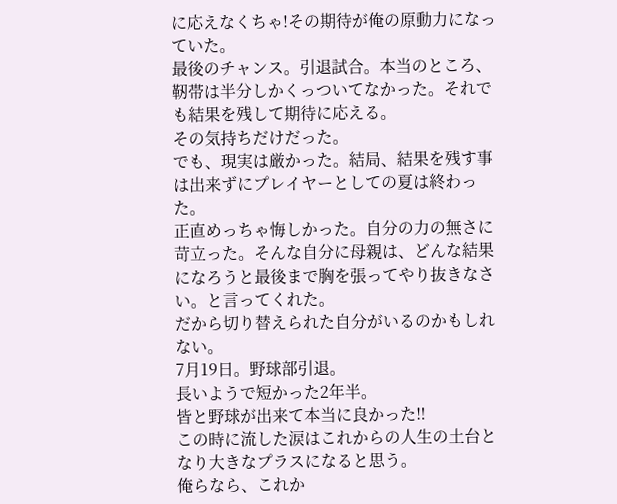に応えなくちゃ!その期待が俺の原動力になっていた。
最後のチャンス。引退試合。本当のところ、靭帯は半分しかくっついてなかった。それでも結果を残して期待に応える。
その気持ちだけだった。
でも、現実は厳かった。結局、結果を残す事は出来ずにプレイヤーとしての夏は終わった。
正直めっちゃ悔しかった。自分の力の無さに苛立った。そんな自分に母親は、どんな結果になろうと最後まで胸を張ってやり抜きなさい。と言ってくれた。
だから切り替えられた自分がいるのかもしれない。
7月19日。野球部引退。
長いようで短かった2年半。
皆と野球が出来て本当に良かった‼
この時に流した涙はこれからの人生の土台となり大きなプラスになると思う。
俺らなら、これか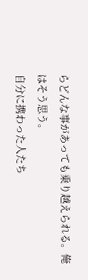らどんな事があっても乗り越えられる。俺はそう思う。
自分に携わった人たち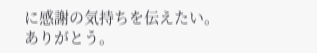に感謝の気持ちを伝えたい。
ありがとう。